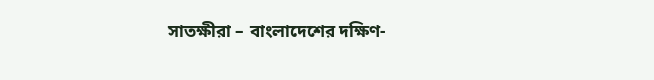সাতক্ষীরা – বাংলাদেশের দক্ষিণ-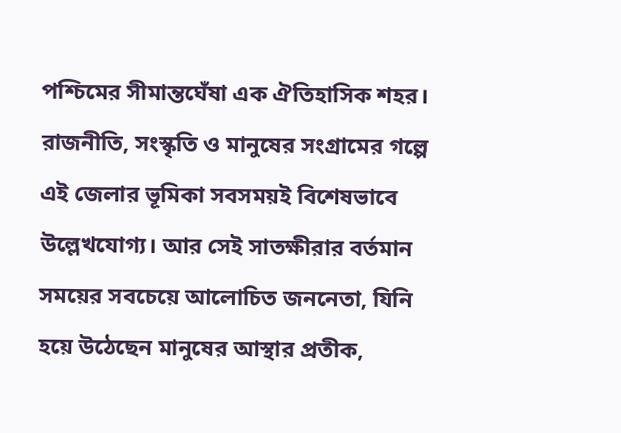পশ্চিমের সীমান্তঘেঁষা এক ঐতিহাসিক শহর। রাজনীতি, সংস্কৃতি ও মানুষের সংগ্রামের গল্পে এই জেলার ভূমিকা সবসময়ই বিশেষভাবে উল্লেখযোগ্য। আর সেই সাতক্ষীরার বর্তমান সময়ের সবচেয়ে আলোচিত জননেতা, যিনি হয়ে উঠেছেন মানুষের আস্থার প্রতীক,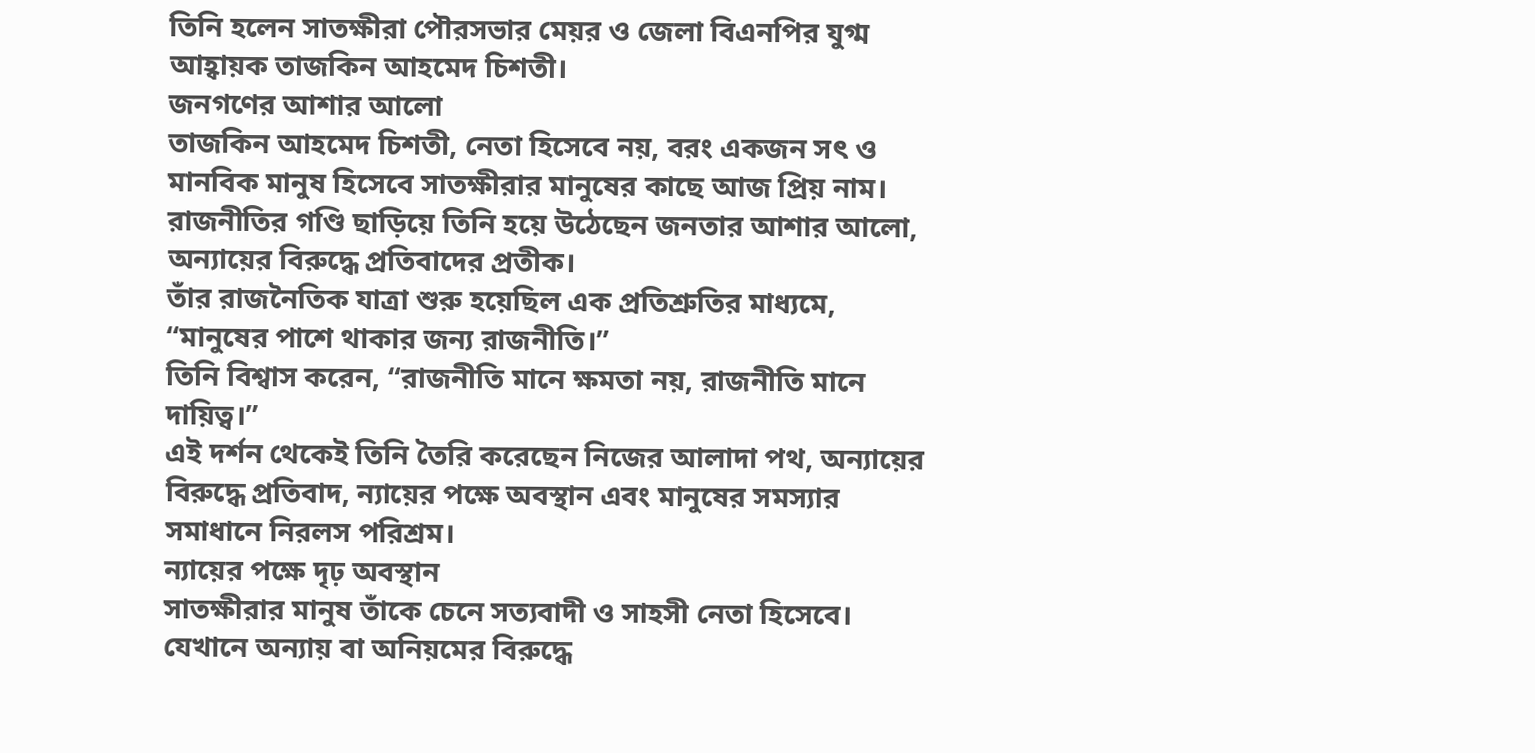তিনি হলেন সাতক্ষীরা পৌরসভার মেয়র ও জেলা বিএনপির যুগ্ম আহ্বায়ক তাজকিন আহমেদ চিশতী।
জনগণের আশার আলো
তাজকিন আহমেদ চিশতী, নেতা হিসেবে নয়, বরং একজন সৎ ও মানবিক মানুষ হিসেবে সাতক্ষীরার মানুষের কাছে আজ প্রিয় নাম। রাজনীতির গণ্ডি ছাড়িয়ে তিনি হয়ে উঠেছেন জনতার আশার আলো, অন্যায়ের বিরুদ্ধে প্রতিবাদের প্রতীক।
তাঁর রাজনৈতিক যাত্রা শুরু হয়েছিল এক প্রতিশ্রুতির মাধ্যমে, “মানুষের পাশে থাকার জন্য রাজনীতি।”
তিনি বিশ্বাস করেন, “রাজনীতি মানে ক্ষমতা নয়, রাজনীতি মানে দায়িত্ব।”
এই দর্শন থেকেই তিনি তৈরি করেছেন নিজের আলাদা পথ, অন্যায়ের বিরুদ্ধে প্রতিবাদ, ন্যায়ের পক্ষে অবস্থান এবং মানুষের সমস্যার সমাধানে নিরলস পরিশ্রম।
ন্যায়ের পক্ষে দৃঢ় অবস্থান
সাতক্ষীরার মানুষ তাঁকে চেনে সত্যবাদী ও সাহসী নেতা হিসেবে। যেখানে অন্যায় বা অনিয়মের বিরুদ্ধে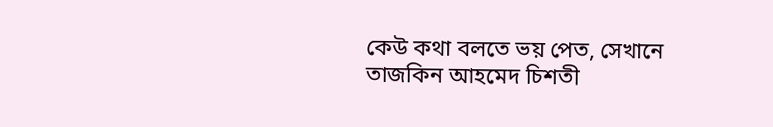কেউ কথা বলতে ভয় পেত, সেখানে তাজকিন আহমেদ চিশতী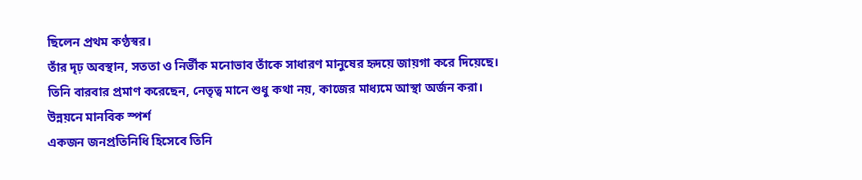ছিলেন প্রথম কণ্ঠস্বর।
তাঁর দৃঢ় অবস্থান, সততা ও নির্ভীক মনোভাব তাঁকে সাধারণ মানুষের হৃদয়ে জায়গা করে দিয়েছে। তিনি বারবার প্রমাণ করেছেন, নেতৃত্ব মানে শুধু কথা নয়, কাজের মাধ্যমে আস্থা অর্জন করা।
উন্নয়নে মানবিক স্পর্শ
একজন জনপ্রতিনিধি হিসেবে তিনি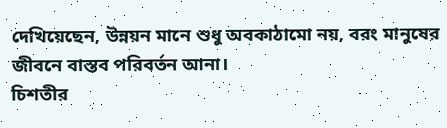দেখিয়েছেন, উন্নয়ন মানে শুধু অবকাঠামো নয়, বরং মানুষের জীবনে বাস্তব পরিবর্তন আনা।
চিশতীর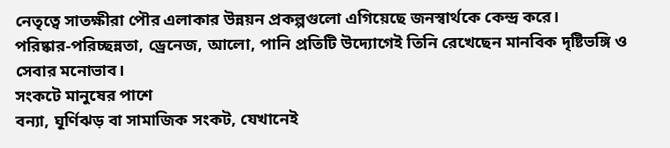নেতৃত্বে সাতক্ষীরা পৌর এলাকার উন্নয়ন প্রকল্পগুলো এগিয়েছে জনস্বার্থকে কেন্দ্র করে।
পরিষ্কার-পরিচ্ছন্নতা, ড্রেনেজ, আলো, পানি প্রতিটি উদ্যোগেই তিনি রেখেছেন মানবিক দৃষ্টিভঙ্গি ও সেবার মনোভাব।
সংকটে মানুষের পাশে
বন্যা, ঘূর্ণিঝড় বা সামাজিক সংকট, যেখানেই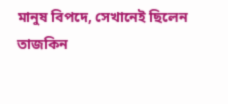মানুষ বিপদে, সেখানেই ছিলেন তাজকিন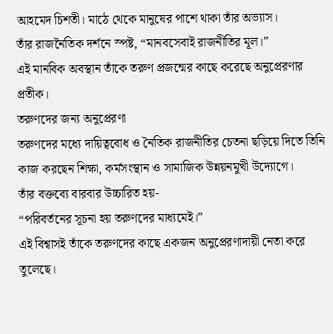আহমেদ চিশতী। মাঠে থেকে মানুষের পাশে থাকা তাঁর অভ্যাস।
তাঁর রাজনৈতিক দর্শনে স্পষ্ট, “মানবসেবাই রাজনীতির মূল।”
এই মানবিক অবস্থান তাঁকে তরুণ প্রজন্মের কাছে করেছে অনুপ্রেরণার প্রতীক।
তরুণদের জন্য অনুপ্রেরণা
তরুণদের মধ্যে দায়িত্ববোধ ও নৈতিক রাজনীতির চেতনা ছড়িয়ে দিতে তিনি কাজ করছেন শিক্ষা, কর্মসংস্থান ও সামাজিক উন্নয়নমুখী উদ্যোগে।
তাঁর বক্তব্যে বারবার উচ্চারিত হয়-
“পরিবর্তনের সূচনা হয় তরুণদের মাধ্যমেই।”
এই বিশ্বাসই তাঁকে তরুণদের কাছে একজন অনুপ্রেরণাদায়ী নেতা করে তুলেছে।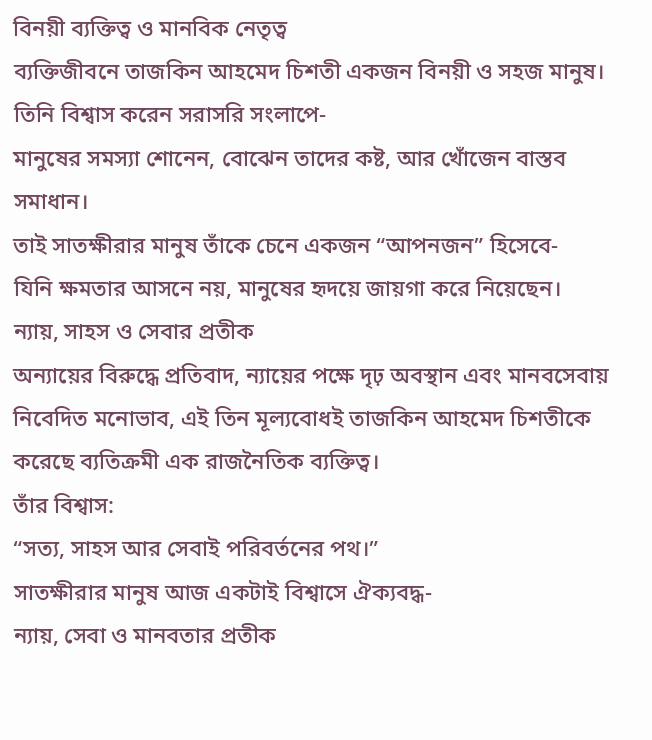বিনয়ী ব্যক্তিত্ব ও মানবিক নেতৃত্ব
ব্যক্তিজীবনে তাজকিন আহমেদ চিশতী একজন বিনয়ী ও সহজ মানুষ।
তিনি বিশ্বাস করেন সরাসরি সংলাপে-
মানুষের সমস্যা শোনেন, বোঝেন তাদের কষ্ট, আর খোঁজেন বাস্তব সমাধান।
তাই সাতক্ষীরার মানুষ তাঁকে চেনে একজন “আপনজন” হিসেবে-
যিনি ক্ষমতার আসনে নয়, মানুষের হৃদয়ে জায়গা করে নিয়েছেন।
ন্যায়, সাহস ও সেবার প্রতীক
অন্যায়ের বিরুদ্ধে প্রতিবাদ, ন্যায়ের পক্ষে দৃঢ় অবস্থান এবং মানবসেবায় নিবেদিত মনোভাব, এই তিন মূল্যবোধই তাজকিন আহমেদ চিশতীকে করেছে ব্যতিক্রমী এক রাজনৈতিক ব্যক্তিত্ব।
তাঁর বিশ্বাস:
“সত্য, সাহস আর সেবাই পরিবর্তনের পথ।”
সাতক্ষীরার মানুষ আজ একটাই বিশ্বাসে ঐক্যবদ্ধ-
ন্যায়, সেবা ও মানবতার প্রতীক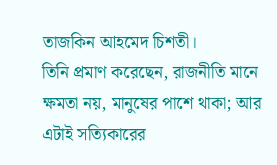তাজকিন আহমেদ চিশতী।
তিনি প্রমাণ করেছেন, রাজনীতি মানে ক্ষমতা নয়, মানুষের পাশে থাকা; আর এটাই সত্যিকারের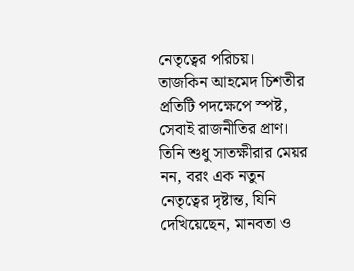নেতৃত্বের পরিচয়।
তাজকিন আহমেদ চিশতীর প্রতিটি পদক্ষেপে স্পষ্ট, সেবাই রাজনীতির প্রাণ।
তিনি শুধু সাতক্ষীরার মেয়র নন, বরং এক নতুন নেতৃত্বের দৃষ্টান্ত, যিনি দেখিয়েছেন, মানবতা ও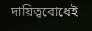দায়িত্ববোধেই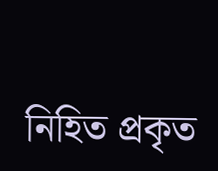নিহিত প্রকৃত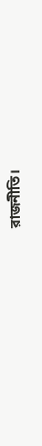রাজনীতি।